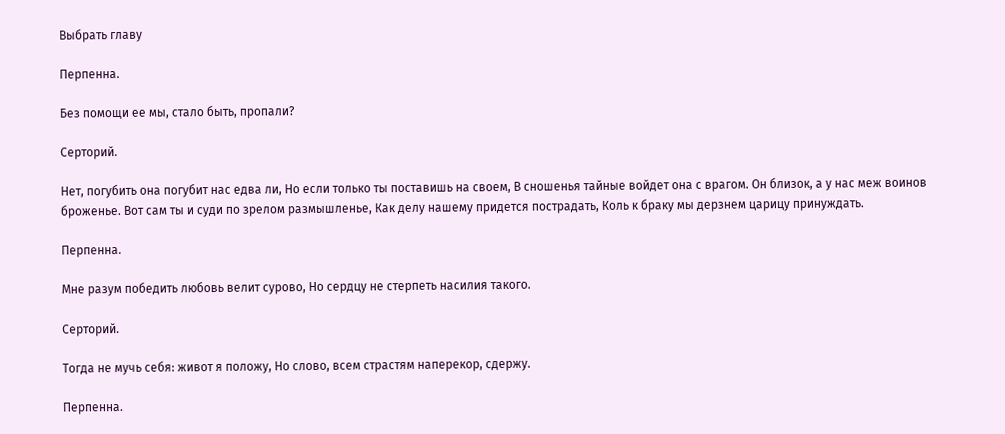Выбрать главу

Перпенна.

Без помощи ее мы, стало быть, пропали?

Серторий.

Нет, погубить она погубит нас едва ли, Но если только ты поставишь на своем, В сношенья тайные войдет она с врагом. Он близок, а у нас меж воинов броженье. Вот сам ты и суди по зрелом размышленье, Как делу нашему придется пострадать, Коль к браку мы дерзнем царицу принуждать.

Перпенна.

Мне разум победить любовь велит сурово, Но сердцу не стерпеть насилия такого.

Серторий.

Тогда не мучь себя: живот я положу, Но слово, всем страстям наперекор, сдержу.

Перпенна.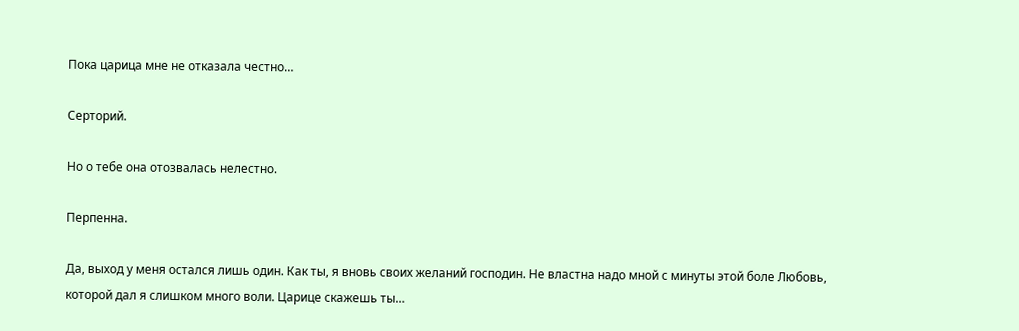Пока царица мне не отказала честно…

Серторий.

Но о тебе она отозвалась нелестно.

Перпенна.

Да, выход у меня остался лишь один. Как ты, я вновь своих желаний господин. Не властна надо мной с минуты этой боле Любовь, которой дал я слишком много воли. Царице скажешь ты…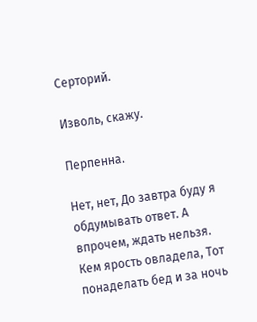Серторий.

Изволь, скажу.

Перпенна.

Нет, нет, До завтра буду я обдумывать ответ. А впрочем, ждать нельзя. Кем ярость овладела, Тот понаделать бед и за ночь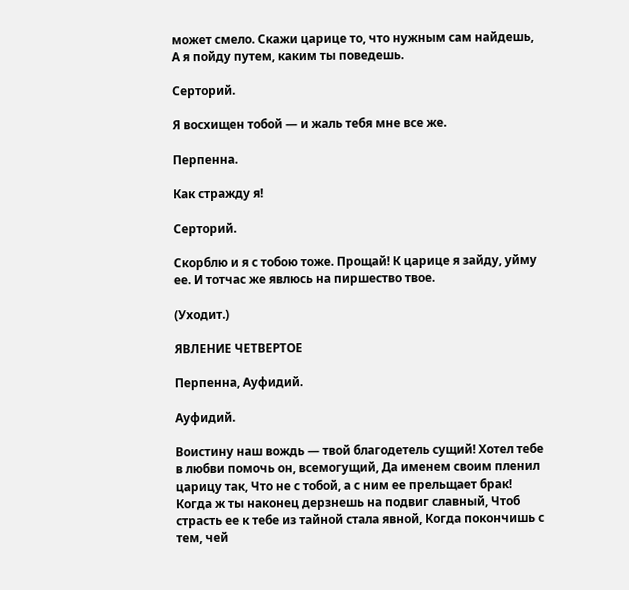может смело. Скажи царице то, что нужным сам найдешь, А я пойду путем, каким ты поведешь.

Серторий.

Я восхищен тобой — и жаль тебя мне все же.

Перпенна.

Как стражду я!

Серторий.

Скорблю и я с тобою тоже. Прощай! К царице я зайду, уйму ее. И тотчас же явлюсь на пиршество твое.

(Уходит.)

ЯВЛЕНИЕ ЧЕТВЕРТОЕ

Перпенна, Ауфидий.

Ауфидий.

Воистину наш вождь — твой благодетель сущий! Хотел тебе в любви помочь он, всемогущий, Да именем своим пленил царицу так, Что не с тобой, а с ним ее прельщает брак! Когда ж ты наконец дерзнешь на подвиг славный, Чтоб страсть ее к тебе из тайной стала явной, Когда покончишь с тем, чей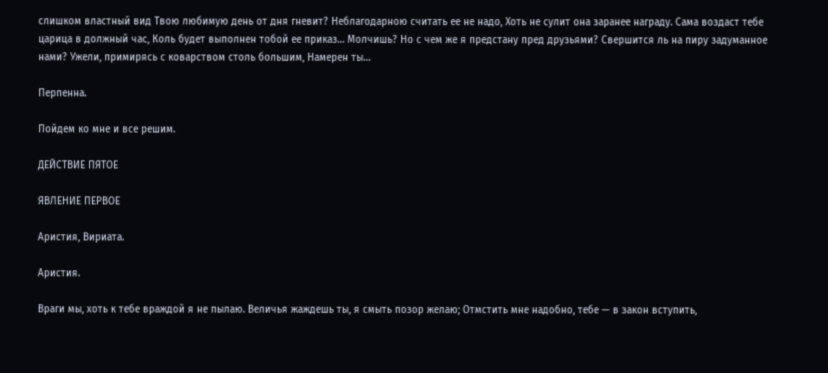слишком властный вид Твою любимую день от дня гневит? Неблагодарною считать ее не надо, Хоть не сулит она заранее награду. Сама воздаст тебе царица в должный час, Коль будет выполнен тобой ее приказ… Молчишь? Но с чем же я предстану пред друзьями? Свершится ль на пиру задуманное нами? Ужели, примирясь с коварством столь большим, Намерен ты…

Перпенна.

Пойдем ко мне и все решим.

ДЕЙСТВИЕ ПЯТОЕ

ЯВЛЕНИЕ ПЕРВОЕ

Аристия, Вириата.

Аристия.

Враги мы, хоть к тебе враждой я не пылаю. Величья жаждешь ты, я смыть позор желаю; Отмстить мне надобно, тебе — в закон вступить,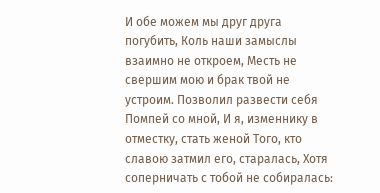И обе можем мы друг друга погубить, Коль наши замыслы взаимно не откроем, Месть не свершим мою и брак твой не устроим. Позволил развести себя Помпей со мной, И я, изменнику в отместку, стать женой Того, кто славою затмил его, старалась, Хотя соперничать с тобой не собиралась: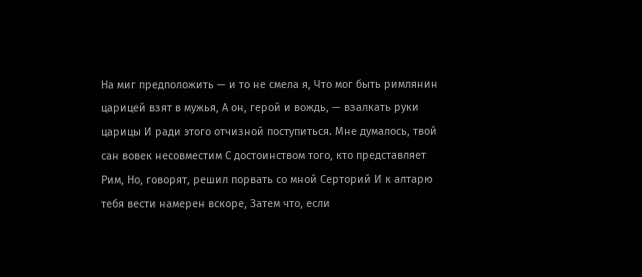На миг предположить — и то не смела я, Что мог быть римлянин царицей взят в мужья, А он, герой и вождь, — взалкать руки царицы И ради этого отчизной поступиться. Мне думалось, твой сан вовек несовместим С достоинством того, кто представляет Рим, Но, говорят, решил порвать со мной Серторий И к алтарю тебя вести намерен вскоре, Затем что, если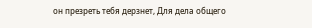он презреть тебя дерзнет, Для дела общего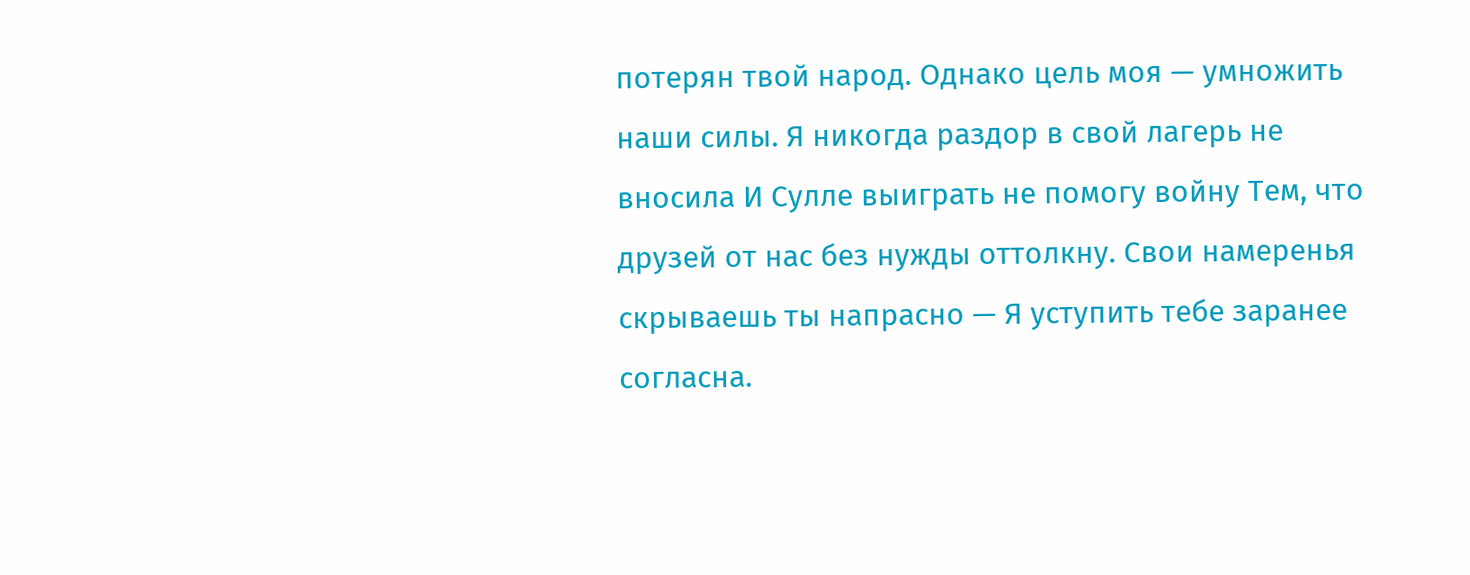потерян твой народ. Однако цель моя — умножить наши силы. Я никогда раздор в свой лагерь не вносила И Сулле выиграть не помогу войну Тем, что друзей от нас без нужды оттолкну. Свои намеренья скрываешь ты напрасно — Я уступить тебе заранее согласна.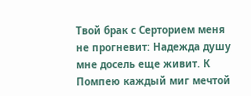Твой брак с Серторием меня не прогневит: Надежда душу мне досель еще живит. К Помпею каждый миг мечтой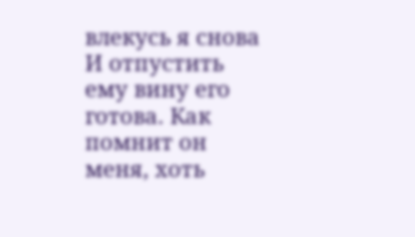влекусь я снова И отпустить ему вину его готова. Как помнит он меня, хоть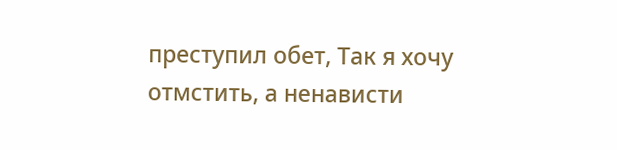преступил обет, Так я хочу отмстить, а ненависти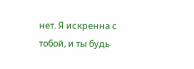нет. Я искренна с тобой, и ты будь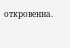откровенна.